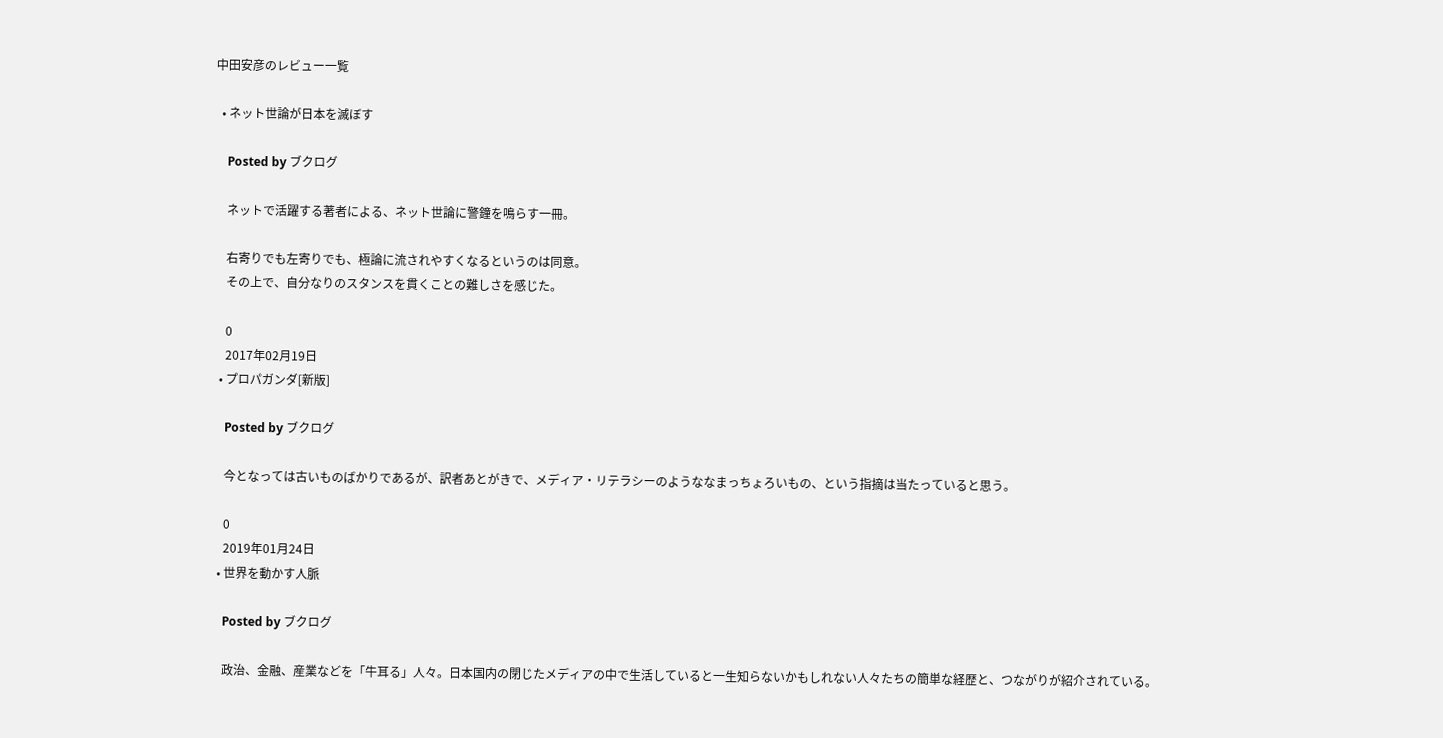中田安彦のレビュー一覧

  • ネット世論が日本を滅ぼす

    Posted by ブクログ

    ネットで活躍する著者による、ネット世論に警鐘を鳴らす一冊。

    右寄りでも左寄りでも、極論に流されやすくなるというのは同意。
    その上で、自分なりのスタンスを貫くことの難しさを感じた。

    0
    2017年02月19日
  • プロパガンダ[新版]

    Posted by ブクログ

    今となっては古いものばかりであるが、訳者あとがきで、メディア・リテラシーのようななまっちょろいもの、という指摘は当たっていると思う。

    0
    2019年01月24日
  • 世界を動かす人脈

    Posted by ブクログ

    政治、金融、産業などを「牛耳る」人々。日本国内の閉じたメディアの中で生活していると一生知らないかもしれない人々たちの簡単な経歴と、つながりが紹介されている。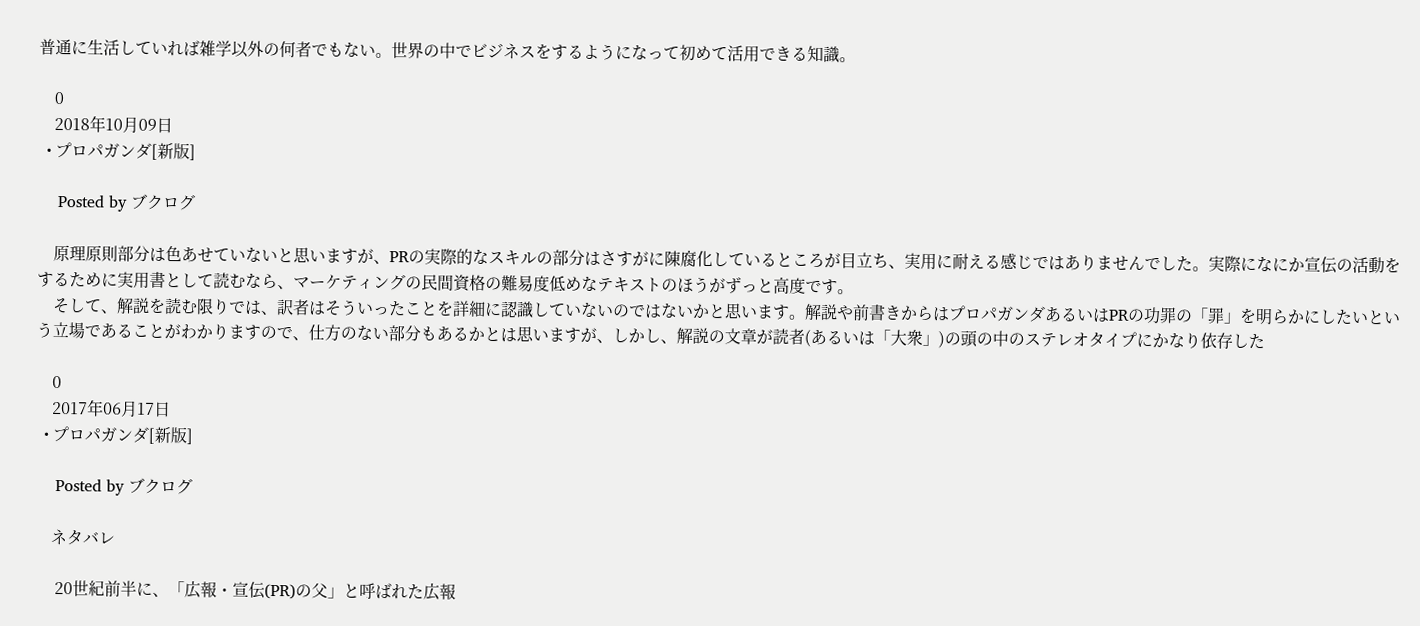普通に生活していれば雑学以外の何者でもない。世界の中でビジネスをするようになって初めて活用できる知識。

    0
    2018年10月09日
  • プロパガンダ[新版]

    Posted by ブクログ

    原理原則部分は色あせていないと思いますが、PRの実際的なスキルの部分はさすがに陳腐化しているところが目立ち、実用に耐える感じではありませんでした。実際になにか宣伝の活動をするために実用書として読むなら、マーケティングの民間資格の難易度低めなテキストのほうがずっと高度です。
    そして、解説を読む限りでは、訳者はそういったことを詳細に認識していないのではないかと思います。解説や前書きからはプロパガンダあるいはPRの功罪の「罪」を明らかにしたいという立場であることがわかりますので、仕方のない部分もあるかとは思いますが、しかし、解説の文章が読者(あるいは「大衆」)の頭の中のステレオタイプにかなり依存した

    0
    2017年06月17日
  • プロパガンダ[新版]

    Posted by ブクログ

    ネタバレ

     20世紀前半に、「広報・宣伝(PR)の父」と呼ばれた広報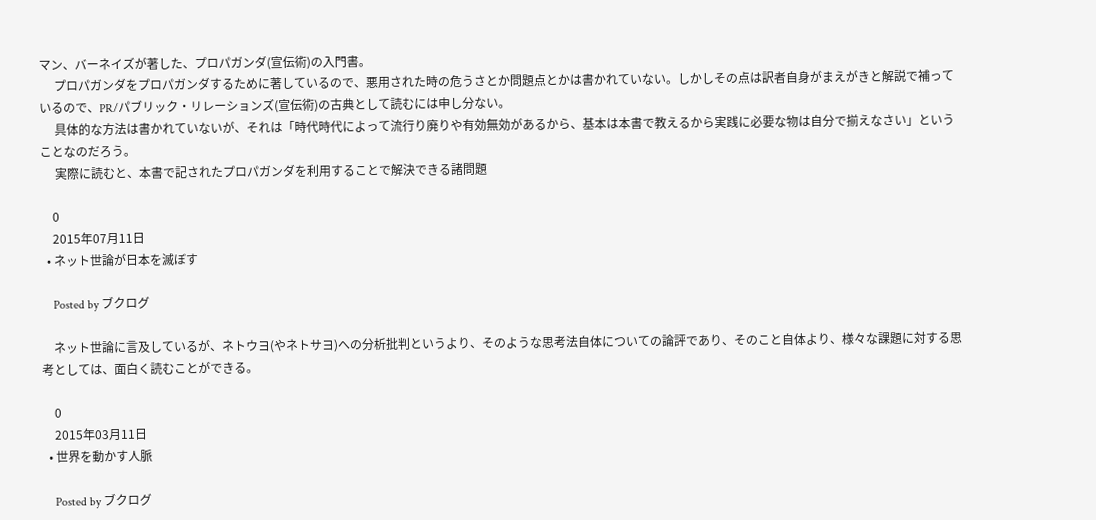マン、バーネイズが著した、プロパガンダ(宣伝術)の入門書。
     プロパガンダをプロパガンダするために著しているので、悪用された時の危うさとか問題点とかは書かれていない。しかしその点は訳者自身がまえがきと解説で補っているので、PR/パブリック・リレーションズ(宣伝術)の古典として読むには申し分ない。
     具体的な方法は書かれていないが、それは「時代時代によって流行り廃りや有効無効があるから、基本は本書で教えるから実践に必要な物は自分で揃えなさい」ということなのだろう。
     実際に読むと、本書で記されたプロパガンダを利用することで解決できる諸問題

    0
    2015年07月11日
  • ネット世論が日本を滅ぼす

    Posted by ブクログ

    ネット世論に言及しているが、ネトウヨ(やネトサヨ)への分析批判というより、そのような思考法自体についての論評であり、そのこと自体より、様々な課題に対する思考としては、面白く読むことができる。

    0
    2015年03月11日
  • 世界を動かす人脈

    Posted by ブクログ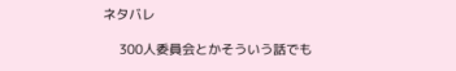ネタバレ

    300人委員会とかそういう話でも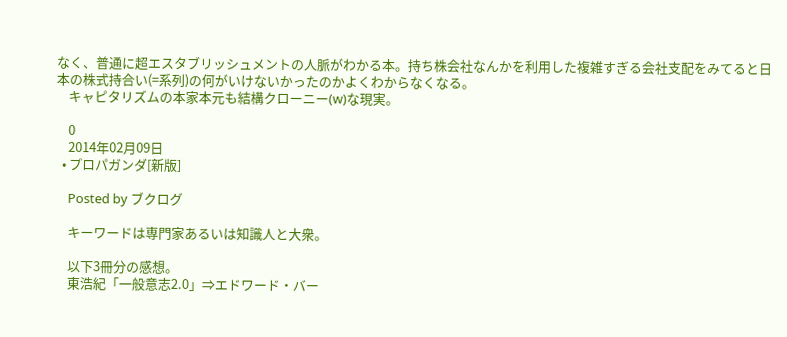なく、普通に超エスタブリッシュメントの人脈がわかる本。持ち株会社なんかを利用した複雑すぎる会社支配をみてると日本の株式持合い(=系列)の何がいけないかったのかよくわからなくなる。
    キャピタリズムの本家本元も結構クローニー(w)な現実。

    0
    2014年02月09日
  • プロパガンダ[新版]

    Posted by ブクログ

    キーワードは専門家あるいは知識人と大衆。

    以下3冊分の感想。
    東浩紀「一般意志2.0」⇒エドワード・バー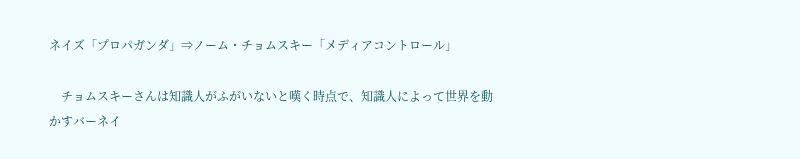ネイズ「プロパガンダ」⇒ノーム・チョムスキー「メディアコントロール」

    チョムスキーさんは知識人がふがいないと嘆く時点で、知識人によって世界を動かすバーネイ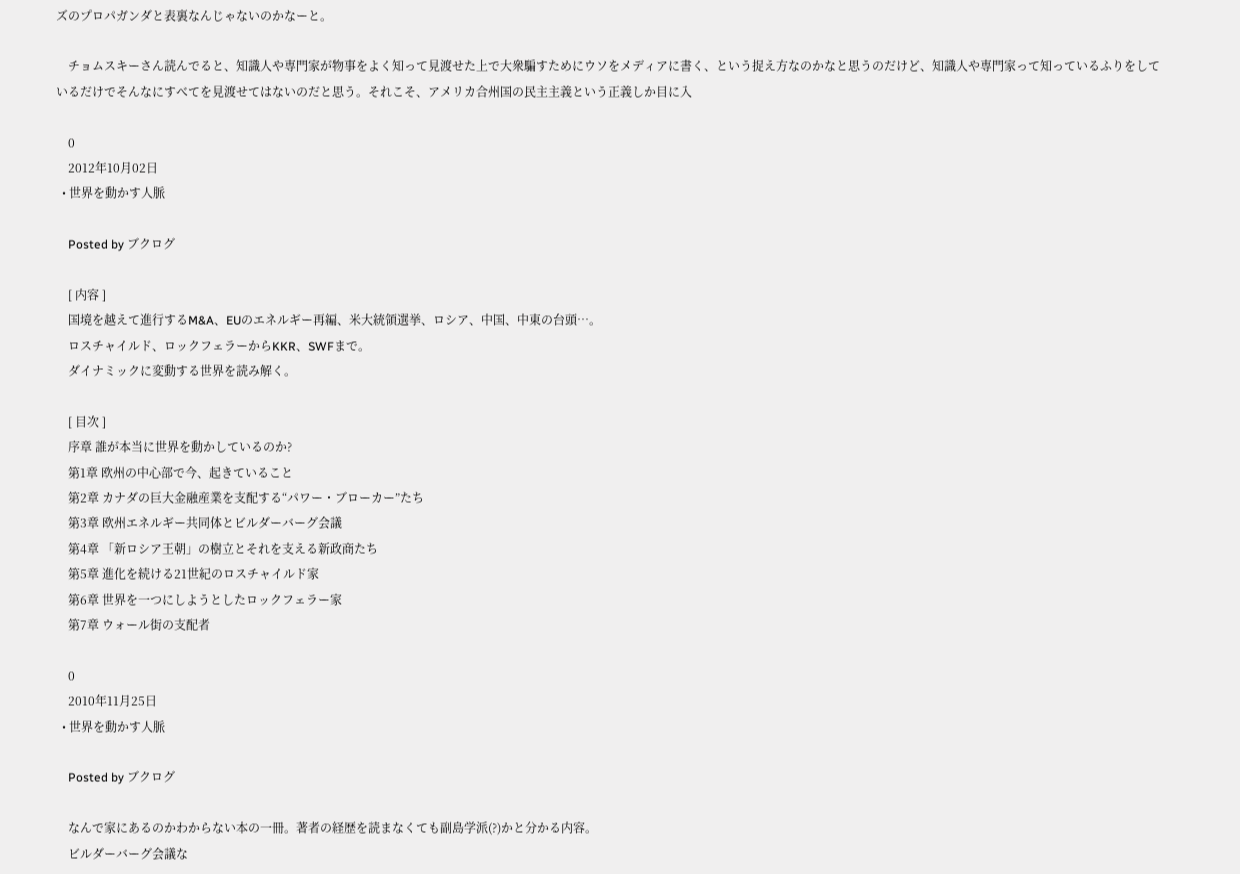ズのプロパガンダと表裏なんじゃないのかなーと。

    チョムスキーさん読んでると、知識人や専門家が物事をよく知って見渡せた上で大衆騙すためにウソをメディアに書く、という捉え方なのかなと思うのだけど、知識人や専門家って知っているふりをしているだけでそんなにすべてを見渡せてはないのだと思う。それこそ、アメリカ合州国の民主主義という正義しか目に入

    0
    2012年10月02日
  • 世界を動かす人脈

    Posted by ブクログ

    [ 内容 ]
    国境を越えて進行するM&A、EUのエネルギー再編、米大統領選挙、ロシア、中国、中東の台頭…。
    ロスチャイルド、ロックフェラーからKKR、SWFまで。
    ダイナミックに変動する世界を読み解く。

    [ 目次 ]
    序章 誰が本当に世界を動かしているのか?
    第1章 欧州の中心部で今、起きていること
    第2章 カナダの巨大金融産業を支配する“パワー・ブローカー”たち
    第3章 欧州エネルギー共同体とビルダーバーグ会議
    第4章 「新ロシア王朝」の樹立とそれを支える新政商たち
    第5章 進化を続ける21世紀のロスチャイルド家
    第6章 世界を一つにしようとしたロックフェラー家
    第7章 ウォール街の支配者

    0
    2010年11月25日
  • 世界を動かす人脈

    Posted by ブクログ

    なんで家にあるのかわからない本の一冊。著者の経歴を読まなくても副島学派(?)かと分かる内容。
    ビルダーバーグ会議な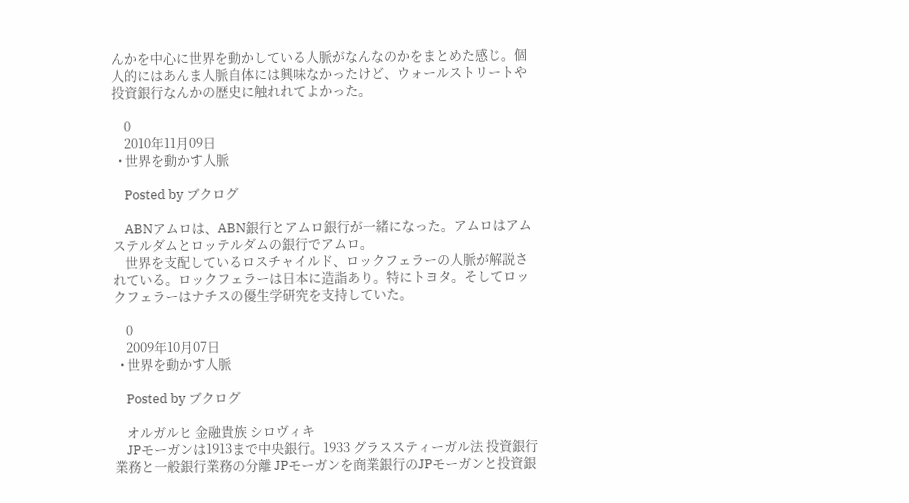んかを中心に世界を動かしている人脈がなんなのかをまとめた感じ。個人的にはあんま人脈自体には興味なかったけど、ウォールストリートや投資銀行なんかの歴史に触れれてよかった。

    0
    2010年11月09日
  • 世界を動かす人脈

    Posted by ブクログ

    ABNアムロは、ABN銀行とアムロ銀行が一緒になった。アムロはアムステルダムとロッテルダムの銀行でアムロ。
    世界を支配しているロスチャイルド、ロックフェラーの人脈が解説されている。ロックフェラーは日本に造詣あり。特にトヨタ。そしてロックフェラーはナチスの優生学研究を支持していた。

    0
    2009年10月07日
  • 世界を動かす人脈

    Posted by ブクログ

    オルガルヒ 金融貴族 シロヴィキ
    JPモーガンは1913まで中央銀行。1933 グラススティーガル法 投資銀行業務と一般銀行業務の分離 JPモーガンを商業銀行のJPモーガンと投資銀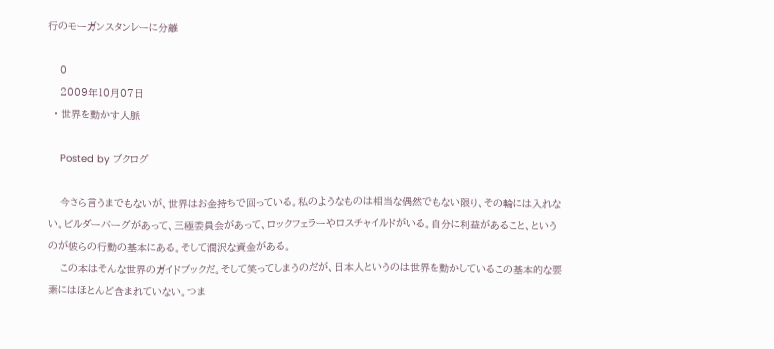行のモーガンスタンレーに分離

    0
    2009年10月07日
  • 世界を動かす人脈

    Posted by ブクログ

    今さら言うまでもないが、世界はお金持ちで回っている。私のようなものは相当な偶然でもない限り、その輪には入れない。ビルダーバーグがあって、三極委員会があって、ロックフェラーやロスチャイルドがいる。自分に利益があること、というのが彼らの行動の基本にある。そして潤沢な資金がある。
    この本はそんな世界のガイドブックだ。そして笑ってしまうのだが、日本人というのは世界を動かしているこの基本的な要素にはほとんど含まれていない。つま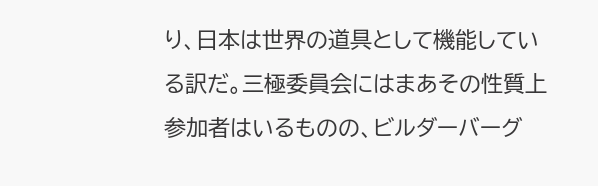り、日本は世界の道具として機能している訳だ。三極委員会にはまあその性質上参加者はいるものの、ビルダーバーグ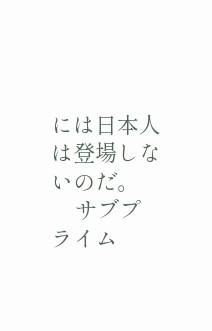には日本人は登場しないのだ。
    サブプライム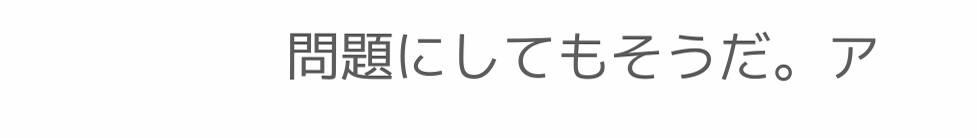問題にしてもそうだ。ア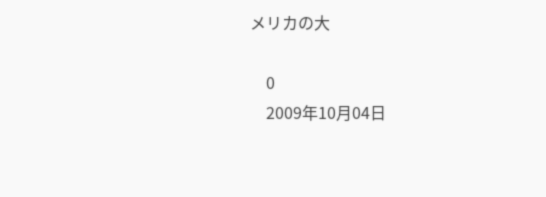メリカの大

    0
    2009年10月04日